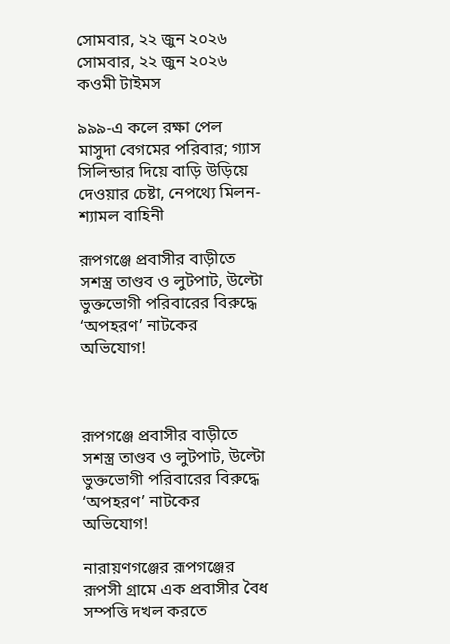সোমবার, ২২ জুন ২০২৬
সোমবার, ২২ জুন ২০২৬
কওমী টাইমস

৯৯৯-এ কলে রক্ষা পেল মাসুদা বেগমের পরিবার; গ্যাস সিলিন্ডার দিয়ে বাড়ি উড়িয়ে দেওয়ার চেষ্টা, নেপথ্যে মিলন-শ্যামল বাহিনী

রূপগঞ্জে প্রবাসীর বাড়ীতে সশস্ত্র তাণ্ডব ও লুটপাট, উল্টো ভুক্তভোগী পরিবারের বিরুদ্ধে ‘অপহরণ’ নাটকের অভিযোগ!



রূপগঞ্জে প্রবাসীর বাড়ীতে সশস্ত্র তাণ্ডব ও লুটপাট, উল্টো ভুক্তভোগী পরিবারের বিরুদ্ধে ‘অপহরণ’ নাটকের অভিযোগ!

নারায়ণগঞ্জের রূপগঞ্জের রূপসী গ্রামে এক প্রবাসীর বৈধ সম্পত্তি দখল করতে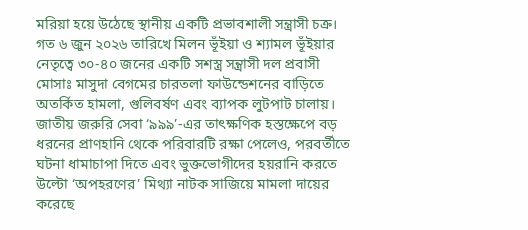মরিয়া হয়ে উঠেছে স্থানীয় একটি প্রভাবশালী সন্ত্রাসী চক্র। গত ৬ জুন ২০২৬ তারিখে মিলন ভূঁইয়া ও শ্যামল ভূঁইয়ার নেতৃত্বে ৩০-৪০ জনের একটি সশস্ত্র সন্ত্রাসী দল প্রবাসী মোসাঃ মাসুদা বেগমের চারতলা ফাউন্ডেশনের বাড়িতে অতর্কিত হামলা, গুলিবর্ষণ এবং ব্যাপক লুটপাট চালায়। জাতীয় জরুরি সেবা ‘৯৯৯’-এর তাৎক্ষণিক হস্তক্ষেপে বড় ধরনের প্রাণহানি থেকে পরিবারটি রক্ষা পেলেও, পরবর্তীতে ঘটনা ধামাচাপা দিতে এবং ভুক্তভোগীদের হয়রানি করতে উল্টো ‘অপহরণের’ মিথ্যা নাটক সাজিয়ে মামলা দায়ের করেছে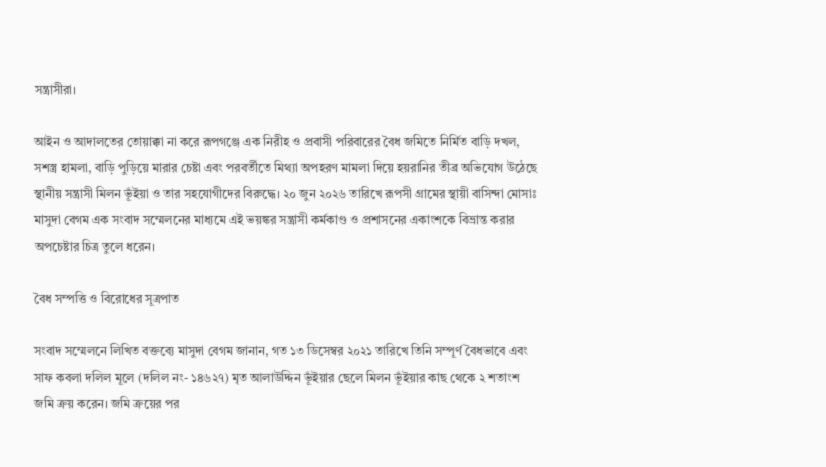সন্ত্রাসীরা।

আইন ও আদালতের তোয়াক্কা না করে রূপগঞ্জে এক নিরীহ ও প্রবাসী পরিবারের বৈধ জমিতে নির্মিত বাড়ি দখল, সশস্ত্র হামলা, বাড়ি পুড়িয়ে মারার চেষ্টা এবং পরবর্তীতে মিথ্যা অপহরণ মামলা দিয়ে হয়রানির তীব্র অভিযোগ উঠেছে স্থানীয় সন্ত্রাসী মিলন ভূঁইয়া ও তার সহযোগীদের বিরুদ্ধে। ২০ জুন ২০২৬ তারিখে রূপসী গ্রামের স্থায়ী বাসিন্দা মোসাঃ মাসুদা বেগম এক সংবাদ সম্মেলনের মাধ্যমে এই ভয়ঙ্কর সন্ত্রাসী কর্মকাণ্ড ও প্রশাসনের একাংশকে বিভ্রান্ত করার অপচেষ্টার চিত্র তুলে ধরেন।

বৈধ সম্পত্তি ও বিরোধের সূত্রপাত

সংবাদ সম্মেলনে লিখিত বক্তব্যে মাসুদা বেগম জানান, গত ১৩ ডিসেম্বর ২০২১ তারিখে তিনি সম্পূর্ণ বৈধভাবে এবং সাফ কবলা দলিল মূলে (দলিল নং- ১৪৬২৭) মৃত আলাউদ্দিন ভূঁইয়ার ছেলে মিলন ভূঁইয়ার কাছ থেকে ২ শতাংশ জমি ক্রয় করেন। জমি ক্রয়ের পর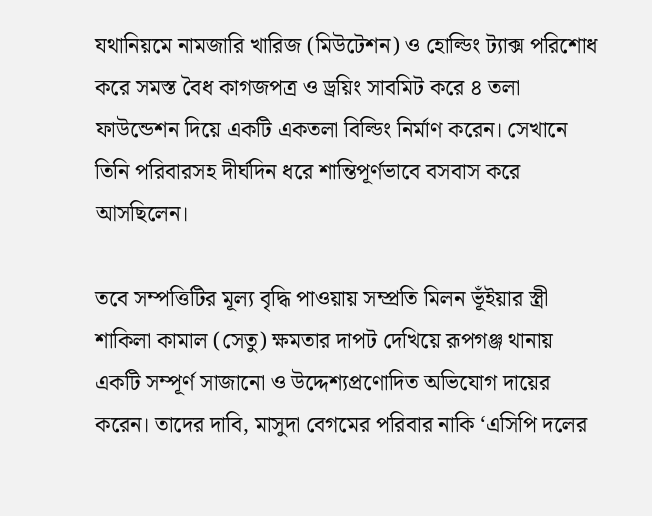যথানিয়মে নামজারি খারিজ (মিউটেশন) ও হোল্ডিং ট্যাক্স পরিশোধ করে সমস্ত বৈধ কাগজপত্র ও ড্রয়িং সাবমিট করে ৪ তলা ফাউন্ডেশন দিয়ে একটি একতলা বিল্ডিং নির্মাণ করেন। সেখানে তিনি পরিবারসহ দীর্ঘদিন ধরে শান্তিপূর্ণভাবে বসবাস করে আসছিলেন।

তবে সম্পত্তিটির মূল্য বৃদ্ধি পাওয়ায় সম্প্রতি মিলন ভূঁইয়ার স্ত্রী শাকিলা কামাল (সেতু) ক্ষমতার দাপট দেখিয়ে রূপগঞ্জ থানায় একটি সম্পূর্ণ সাজানো ও উদ্দেশ্যপ্রণোদিত অভিযোগ দায়ের করেন। তাদের দাবি, মাসুদা বেগমের পরিবার নাকি ‘এসিপি দলের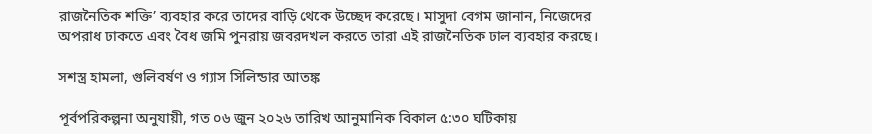রাজনৈতিক শক্তি’ ব্যবহার করে তাদের বাড়ি থেকে উচ্ছেদ করেছে। মাসুদা বেগম জানান, নিজেদের অপরাধ ঢাকতে এবং বৈধ জমি পুনরায় জবরদখল করতে তারা এই রাজনৈতিক ঢাল ব্যবহার করছে।

সশস্ত্র হামলা, গুলিবর্ষণ ও গ্যাস সিলিন্ডার আতঙ্ক

পূর্বপরিকল্পনা অনুযায়ী, গত ০৬ জুন ২০২৬ তারিখ আনুমানিক বিকাল ৫:৩০ ঘটিকায়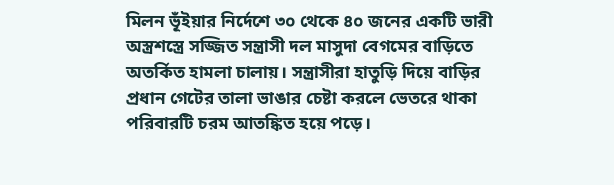মিলন ভূঁইয়ার নির্দেশে ৩০ থেকে ৪০ জনের একটি ভারী অস্ত্রশস্ত্রে সজ্জিত সন্ত্রাসী দল মাসুদা বেগমের বাড়িতে অতর্কিত হামলা চালায়। সন্ত্রাসীরা হাতুড়ি দিয়ে বাড়ির প্রধান গেটের তালা ভাঙার চেষ্টা করলে ভেতরে থাকা পরিবারটি চরম আতঙ্কিত হয়ে পড়ে।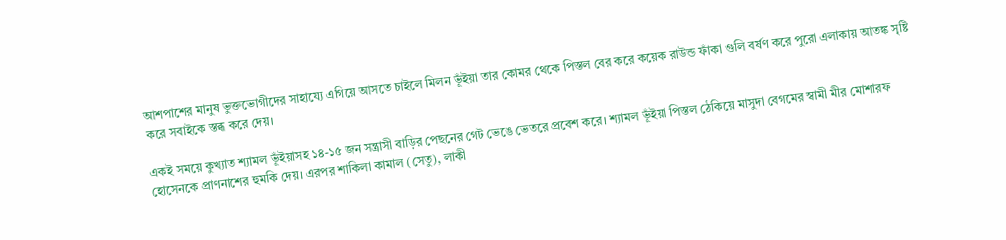আশপাশের মানুষ ভুক্তভোগীদের সাহায্যে এগিয়ে আসতে চাইলে মিলন ভূঁইয়া তার কোমর থেকে পিস্তল বের করে কয়েক রাউন্ড ফাঁকা গুলি বর্ষণ করে পুরো এলাকায় আতঙ্ক সৃষ্টি করে সবাইকে স্তব্ধ করে দেয়।

একই সময়ে কুখ্যাত শ্যামল ভূঁইয়াসহ ১৪-১৫ জন সন্ত্রাসী বাড়ির পেছনের গেট ভেঙে ভেতরে প্রবেশ করে। শ্যামল ভূঁইয়া পিস্তল ঠেকিয়ে মাসুদা বেগমের স্বামী মীর মোশারফ হোসেনকে প্রাণনাশের হুমকি দেয়। এরপর শাকিলা কামাল (সেতু), লাকী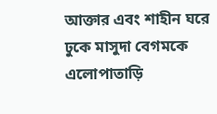আক্তার এবং শাহীন ঘরে ঢুকে মাসুদা বেগমকে এলোপাতাড়ি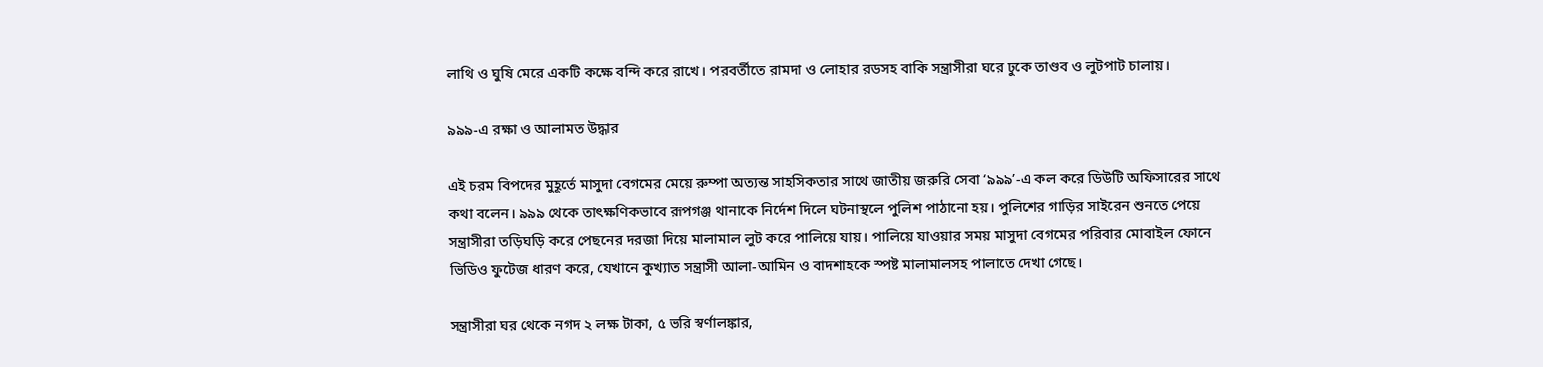লাথি ও ঘুষি মেরে একটি কক্ষে বন্দি করে রাখে। পরবর্তীতে রামদা ও লোহার রডসহ বাকি সন্ত্রাসীরা ঘরে ঢুকে তাণ্ডব ও লুটপাট চালায়।

৯৯৯-এ রক্ষা ও আলামত উদ্ধার

এই চরম বিপদের মুহূর্তে মাসুদা বেগমের মেয়ে রুম্পা অত্যন্ত সাহসিকতার সাথে জাতীয় জরুরি সেবা ‘৯৯৯’-এ কল করে ডিউটি অফিসারের সাথে কথা বলেন। ৯৯৯ থেকে তাৎক্ষণিকভাবে রূপগঞ্জ থানাকে নির্দেশ দিলে ঘটনাস্থলে পুলিশ পাঠানো হয়। পুলিশের গাড়ির সাইরেন শুনতে পেয়ে সন্ত্রাসীরা তড়িঘড়ি করে পেছনের দরজা দিয়ে মালামাল লুট করে পালিয়ে যায়। পালিয়ে যাওয়ার সময় মাসুদা বেগমের পরিবার মোবাইল ফোনে ভিডিও ফুটেজ ধারণ করে, যেখানে কুখ্যাত সন্ত্রাসী আলা-আমিন ও বাদশাহকে স্পষ্ট মালামালসহ পালাতে দেখা গেছে।

সন্ত্রাসীরা ঘর থেকে নগদ ২ লক্ষ টাকা, ৫ ভরি স্বর্ণালঙ্কার,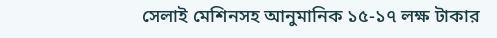সেলাই মেশিনসহ আনুমানিক ১৫-১৭ লক্ষ টাকার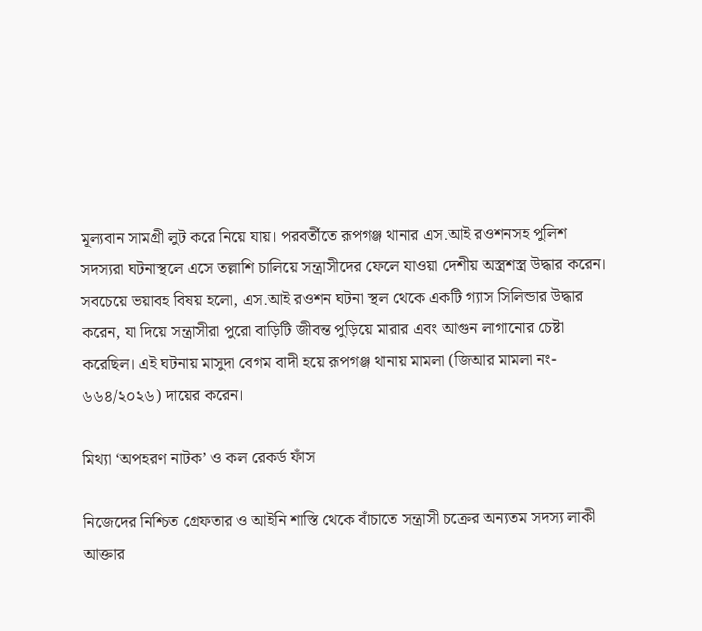মূল্যবান সামগ্রী লুট করে নিয়ে যায়। পরবর্তীতে রূপগঞ্জ থানার এস.আই রওশনসহ পুলিশ সদস্যরা ঘটনাস্থলে এসে তল্লাশি চালিয়ে সন্ত্রাসীদের ফেলে যাওয়া দেশীয় অস্ত্রশস্ত্র উদ্ধার করেন। সবচেয়ে ভয়াবহ বিষয় হলো, এস.আই রওশন ঘটনা স্থল থেকে একটি গ্যাস সিলিন্ডার উদ্ধার করেন, যা দিয়ে সন্ত্রাসীরা পুরো বাড়িটি জীবন্ত পুড়িয়ে মারার এবং আগুন লাগানোর চেষ্টা করেছিল। এই ঘটনায় মাসুদা বেগম বাদী হয়ে রূপগঞ্জ থানায় মামলা (জিআর মামলা নং- ৬৬৪/২০২৬) দায়ের করেন।

মিথ্যা ‘অপহরণ নাটক’ ও কল রেকর্ড ফাঁস

নিজেদের নিশ্চিত গ্রেফতার ও আইনি শাস্তি থেকে বাঁচাতে সন্ত্রাসী চক্রের অন্যতম সদস্য লাকী আক্তার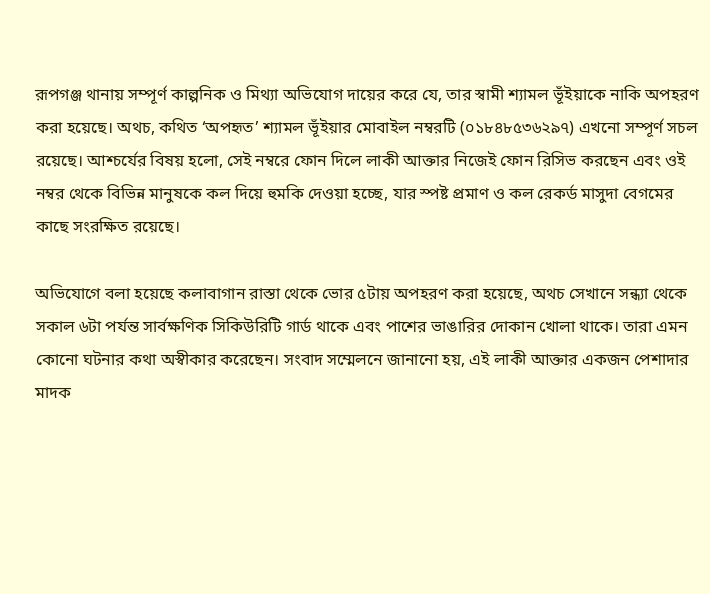রূপগঞ্জ থানায় সম্পূর্ণ কাল্পনিক ও মিথ্যা অভিযোগ দায়ের করে যে, তার স্বামী শ্যামল ভূঁইয়াকে নাকি অপহরণ করা হয়েছে। অথচ, কথিত ‘অপহৃত’ শ্যামল ভূঁইয়ার মোবাইল নম্বরটি (০১৮৪৮৫৩৬২৯৭) এখনো সম্পূর্ণ সচল রয়েছে। আশ্চর্যের বিষয় হলো, সেই নম্বরে ফোন দিলে লাকী আক্তার নিজেই ফোন রিসিভ করছেন এবং ওই নম্বর থেকে বিভিন্ন মানুষকে কল দিয়ে হুমকি দেওয়া হচ্ছে, যার স্পষ্ট প্রমাণ ও কল রেকর্ড মাসুদা বেগমের কাছে সংরক্ষিত রয়েছে।

অভিযোগে বলা হয়েছে কলাবাগান রাস্তা থেকে ভোর ৫টায় অপহরণ করা হয়েছে, অথচ সেখানে সন্ধ্যা থেকে সকাল ৬টা পর্যন্ত সার্বক্ষণিক সিকিউরিটি গার্ড থাকে এবং পাশের ভাঙারির দোকান খোলা থাকে। তারা এমন কোনো ঘটনার কথা অস্বীকার করেছেন। সংবাদ সম্মেলনে জানানো হয়, এই লাকী আক্তার একজন পেশাদার মাদক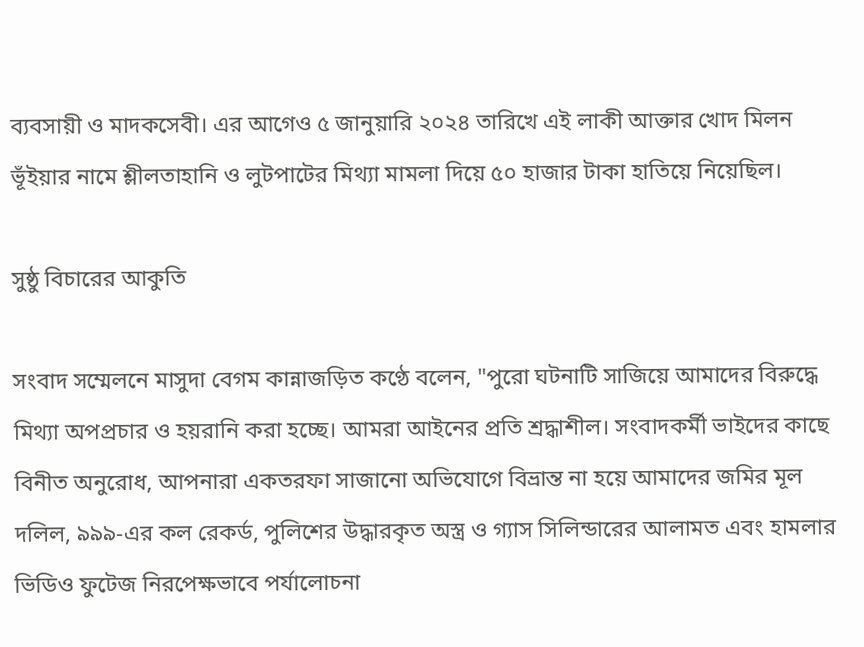ব্যবসায়ী ও মাদকসেবী। এর আগেও ৫ জানুয়ারি ২০২৪ তারিখে এই লাকী আক্তার খোদ মিলন ভূঁইয়ার নামে শ্লীলতাহানি ও লুটপাটের মিথ্যা মামলা দিয়ে ৫০ হাজার টাকা হাতিয়ে নিয়েছিল।

সুষ্ঠু বিচারের আকুতি

সংবাদ সম্মেলনে মাসুদা বেগম কান্নাজড়িত কণ্ঠে বলেন, "পুরো ঘটনাটি সাজিয়ে আমাদের বিরুদ্ধে মিথ্যা অপপ্রচার ও হয়রানি করা হচ্ছে। আমরা আইনের প্রতি শ্রদ্ধাশীল। সংবাদকর্মী ভাইদের কাছে বিনীত অনুরোধ, আপনারা একতরফা সাজানো অভিযোগে বিভ্রান্ত না হয়ে আমাদের জমির মূল দলিল, ৯৯৯-এর কল রেকর্ড, পুলিশের উদ্ধারকৃত অস্ত্র ও গ্যাস সিলিন্ডারের আলামত এবং হামলার ভিডিও ফুটেজ নিরপেক্ষভাবে পর্যালোচনা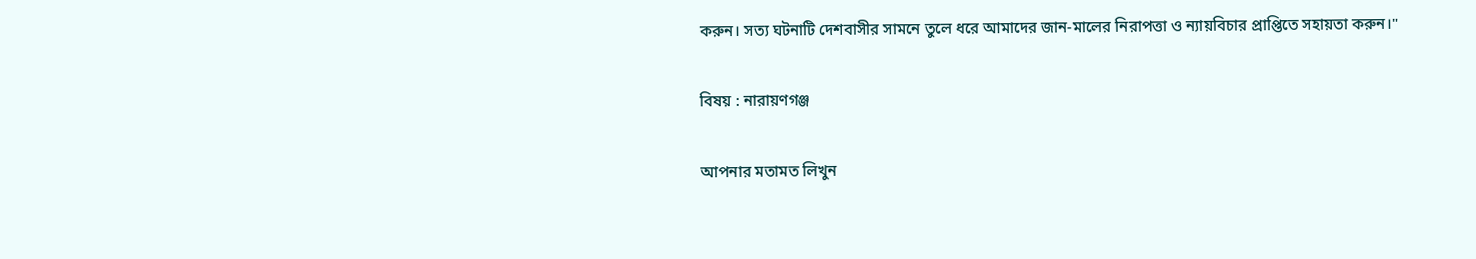করুন। সত্য ঘটনাটি দেশবাসীর সামনে তুলে ধরে আমাদের জান-মালের নিরাপত্তা ও ন্যায়বিচার প্রাপ্তিতে সহায়তা করুন।"

বিষয় : নারায়ণগঞ্জ

আপনার মতামত লিখুন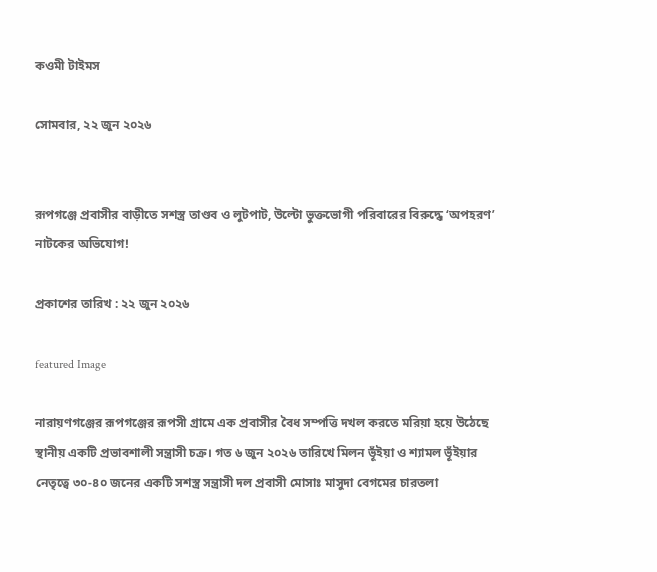কওমী টাইমস

সোমবার, ২২ জুন ২০২৬


রূপগঞ্জে প্রবাসীর বাড়ীতে সশস্ত্র তাণ্ডব ও লুটপাট, উল্টো ভুক্তভোগী পরিবারের বিরুদ্ধে ‘অপহরণ’ নাটকের অভিযোগ!

প্রকাশের তারিখ : ২২ জুন ২০২৬

featured Image

নারায়ণগঞ্জের রূপগঞ্জের রূপসী গ্রামে এক প্রবাসীর বৈধ সম্পত্তি দখল করতে মরিয়া হয়ে উঠেছে স্থানীয় একটি প্রভাবশালী সন্ত্রাসী চক্র। গত ৬ জুন ২০২৬ তারিখে মিলন ভূঁইয়া ও শ্যামল ভূঁইয়ার নেতৃত্বে ৩০-৪০ জনের একটি সশস্ত্র সন্ত্রাসী দল প্রবাসী মোসাঃ মাসুদা বেগমের চারতলা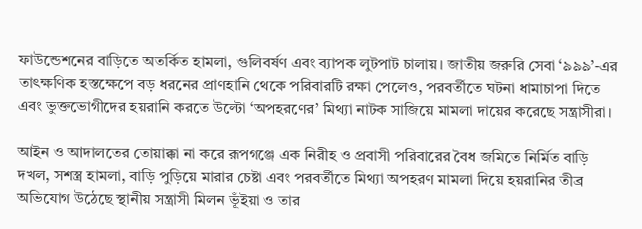ফাউন্ডেশনের বাড়িতে অতর্কিত হামলা, গুলিবর্ষণ এবং ব্যাপক লুটপাট চালায়। জাতীয় জরুরি সেবা ‘৯৯৯’-এর তাৎক্ষণিক হস্তক্ষেপে বড় ধরনের প্রাণহানি থেকে পরিবারটি রক্ষা পেলেও, পরবর্তীতে ঘটনা ধামাচাপা দিতে এবং ভুক্তভোগীদের হয়রানি করতে উল্টো ‘অপহরণের’ মিথ্যা নাটক সাজিয়ে মামলা দায়ের করেছে সন্ত্রাসীরা।

আইন ও আদালতের তোয়াক্কা না করে রূপগঞ্জে এক নিরীহ ও প্রবাসী পরিবারের বৈধ জমিতে নির্মিত বাড়ি দখল, সশস্ত্র হামলা, বাড়ি পুড়িয়ে মারার চেষ্টা এবং পরবর্তীতে মিথ্যা অপহরণ মামলা দিয়ে হয়রানির তীব্র অভিযোগ উঠেছে স্থানীয় সন্ত্রাসী মিলন ভূঁইয়া ও তার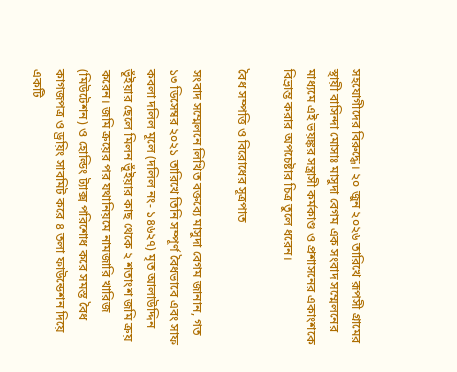সহযোগীদের বিরুদ্ধে। ২০ জুন ২০২৬ তারিখে রূপসী গ্রামের স্থায়ী বাসিন্দা মোসাঃ মাসুদা বেগম এক সংবাদ সম্মেলনের মাধ্যমে এই ভয়ঙ্কর সন্ত্রাসী কর্মকাণ্ড ও প্রশাসনের একাংশকে বিভ্রান্ত করার অপচেষ্টার চিত্র তুলে ধরেন।

বৈধ সম্পত্তি ও বিরোধের সূত্রপাত

সংবাদ সম্মেলনে লিখিত বক্তব্যে মাসুদা বেগম জানান, গত ১৩ ডিসেম্বর ২০২১ তারিখে তিনি সম্পূর্ণ বৈধভাবে এবং সাফ কবলা দলিল মূলে (দলিল নং- ১৪৬২৭) মৃত আলাউদ্দিন ভূঁইয়ার ছেলে মিলন ভূঁইয়ার কাছ থেকে ২ শতাংশ জমি ক্রয় করেন। জমি ক্রয়ের পর যথানিয়মে নামজারি খারিজ (মিউটেশন) ও হোল্ডিং ট্যাক্স পরিশোধ করে সমস্ত বৈধ কাগজপত্র ও ড্রয়িং সাবমিট করে ৪ তলা ফাউন্ডেশন দিয়ে একটি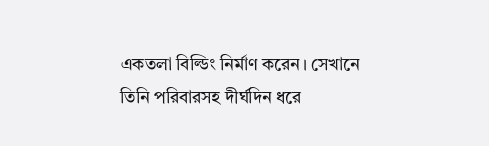একতলা বিল্ডিং নির্মাণ করেন। সেখানে তিনি পরিবারসহ দীর্ঘদিন ধরে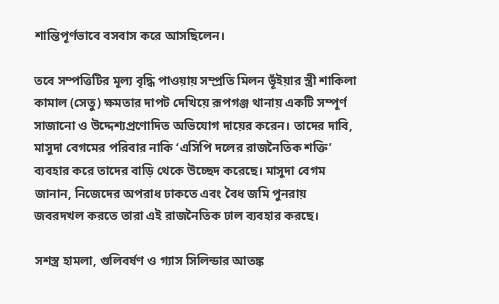শান্তিপূর্ণভাবে বসবাস করে আসছিলেন।

তবে সম্পত্তিটির মূল্য বৃদ্ধি পাওয়ায় সম্প্রতি মিলন ভূঁইয়ার স্ত্রী শাকিলা কামাল (সেতু) ক্ষমতার দাপট দেখিয়ে রূপগঞ্জ থানায় একটি সম্পূর্ণ সাজানো ও উদ্দেশ্যপ্রণোদিত অভিযোগ দায়ের করেন। তাদের দাবি, মাসুদা বেগমের পরিবার নাকি ‘এসিপি দলের রাজনৈতিক শক্তি’ ব্যবহার করে তাদের বাড়ি থেকে উচ্ছেদ করেছে। মাসুদা বেগম জানান, নিজেদের অপরাধ ঢাকতে এবং বৈধ জমি পুনরায় জবরদখল করতে তারা এই রাজনৈতিক ঢাল ব্যবহার করছে।

সশস্ত্র হামলা, গুলিবর্ষণ ও গ্যাস সিলিন্ডার আতঙ্ক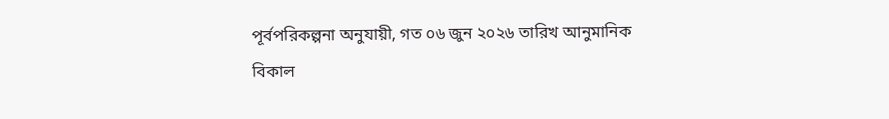পূর্বপরিকল্পনা অনুযায়ী, গত ০৬ জুন ২০২৬ তারিখ আনুমানিক বিকাল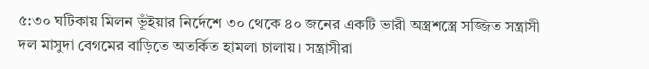৫:৩০ ঘটিকায় মিলন ভূঁইয়ার নির্দেশে ৩০ থেকে ৪০ জনের একটি ভারী অস্ত্রশস্ত্রে সজ্জিত সন্ত্রাসী দল মাসুদা বেগমের বাড়িতে অতর্কিত হামলা চালায়। সন্ত্রাসীরা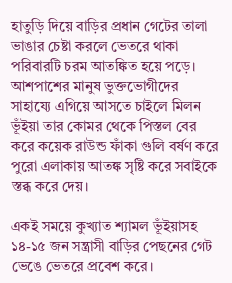হাতুড়ি দিয়ে বাড়ির প্রধান গেটের তালা ভাঙার চেষ্টা করলে ভেতরে থাকা পরিবারটি চরম আতঙ্কিত হয়ে পড়ে। আশপাশের মানুষ ভুক্তভোগীদের সাহায্যে এগিয়ে আসতে চাইলে মিলন ভূঁইয়া তার কোমর থেকে পিস্তল বের করে কয়েক রাউন্ড ফাঁকা গুলি বর্ষণ করে পুরো এলাকায় আতঙ্ক সৃষ্টি করে সবাইকে স্তব্ধ করে দেয়।

একই সময়ে কুখ্যাত শ্যামল ভূঁইয়াসহ ১৪-১৫ জন সন্ত্রাসী বাড়ির পেছনের গেট ভেঙে ভেতরে প্রবেশ করে।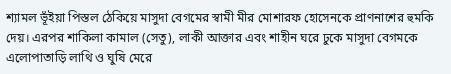শ্যামল ভূঁইয়া পিস্তল ঠেকিয়ে মাসুদা বেগমের স্বামী মীর মোশারফ হোসেনকে প্রাণনাশের হুমকি দেয়। এরপর শাকিলা কামাল (সেতু), লাকী আক্তার এবং শাহীন ঘরে ঢুকে মাসুদা বেগমকে এলোপাতাড়ি লাথি ও ঘুষি মেরে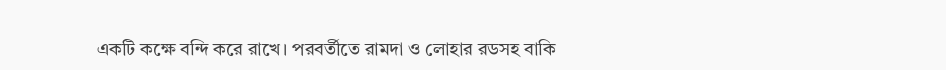একটি কক্ষে বন্দি করে রাখে। পরবর্তীতে রামদা ও লোহার রডসহ বাকি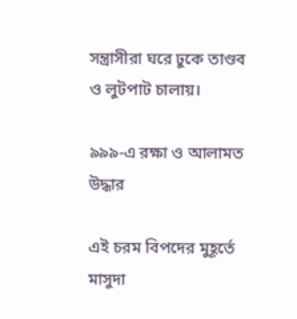সন্ত্রাসীরা ঘরে ঢুকে তাণ্ডব ও লুটপাট চালায়।

৯৯৯-এ রক্ষা ও আলামত উদ্ধার

এই চরম বিপদের মুহূর্তে মাসুদা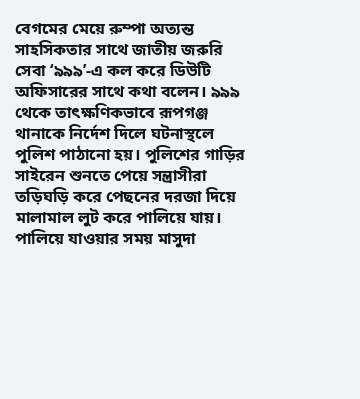বেগমের মেয়ে রুম্পা অত্যন্ত সাহসিকতার সাথে জাতীয় জরুরি সেবা ‘৯৯৯’-এ কল করে ডিউটি অফিসারের সাথে কথা বলেন। ৯৯৯ থেকে তাৎক্ষণিকভাবে রূপগঞ্জ থানাকে নির্দেশ দিলে ঘটনাস্থলে পুলিশ পাঠানো হয়। পুলিশের গাড়ির সাইরেন শুনতে পেয়ে সন্ত্রাসীরা তড়িঘড়ি করে পেছনের দরজা দিয়ে মালামাল লুট করে পালিয়ে যায়। পালিয়ে যাওয়ার সময় মাসুদা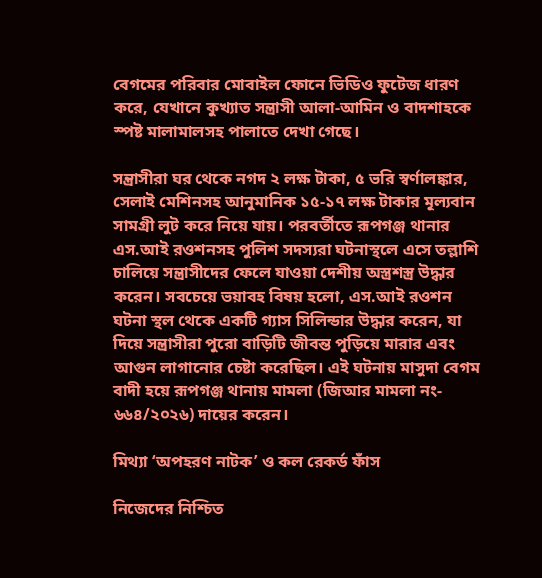বেগমের পরিবার মোবাইল ফোনে ভিডিও ফুটেজ ধারণ করে, যেখানে কুখ্যাত সন্ত্রাসী আলা-আমিন ও বাদশাহকে স্পষ্ট মালামালসহ পালাতে দেখা গেছে।

সন্ত্রাসীরা ঘর থেকে নগদ ২ লক্ষ টাকা, ৫ ভরি স্বর্ণালঙ্কার, সেলাই মেশিনসহ আনুমানিক ১৫-১৭ লক্ষ টাকার মূল্যবান সামগ্রী লুট করে নিয়ে যায়। পরবর্তীতে রূপগঞ্জ থানার এস.আই রওশনসহ পুলিশ সদস্যরা ঘটনাস্থলে এসে তল্লাশি চালিয়ে সন্ত্রাসীদের ফেলে যাওয়া দেশীয় অস্ত্রশস্ত্র উদ্ধার করেন। সবচেয়ে ভয়াবহ বিষয় হলো, এস.আই রওশন ঘটনা স্থল থেকে একটি গ্যাস সিলিন্ডার উদ্ধার করেন, যা দিয়ে সন্ত্রাসীরা পুরো বাড়িটি জীবন্ত পুড়িয়ে মারার এবং আগুন লাগানোর চেষ্টা করেছিল। এই ঘটনায় মাসুদা বেগম বাদী হয়ে রূপগঞ্জ থানায় মামলা (জিআর মামলা নং- ৬৬৪/২০২৬) দায়ের করেন।

মিথ্যা ‘অপহরণ নাটক’ ও কল রেকর্ড ফাঁস

নিজেদের নিশ্চিত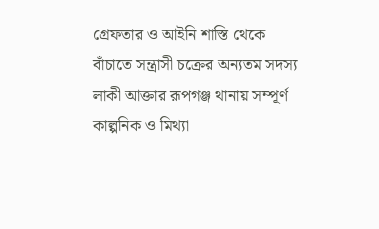গ্রেফতার ও আইনি শাস্তি থেকে বাঁচাতে সন্ত্রাসী চক্রের অন্যতম সদস্য লাকী আক্তার রূপগঞ্জ থানায় সম্পূর্ণ কাল্পনিক ও মিথ্যা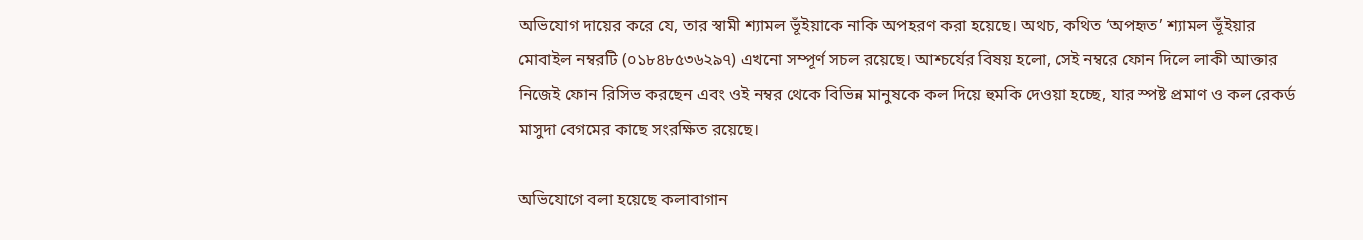অভিযোগ দায়ের করে যে, তার স্বামী শ্যামল ভূঁইয়াকে নাকি অপহরণ করা হয়েছে। অথচ, কথিত ‘অপহৃত’ শ্যামল ভূঁইয়ার মোবাইল নম্বরটি (০১৮৪৮৫৩৬২৯৭) এখনো সম্পূর্ণ সচল রয়েছে। আশ্চর্যের বিষয় হলো, সেই নম্বরে ফোন দিলে লাকী আক্তার নিজেই ফোন রিসিভ করছেন এবং ওই নম্বর থেকে বিভিন্ন মানুষকে কল দিয়ে হুমকি দেওয়া হচ্ছে, যার স্পষ্ট প্রমাণ ও কল রেকর্ড মাসুদা বেগমের কাছে সংরক্ষিত রয়েছে।

অভিযোগে বলা হয়েছে কলাবাগান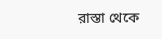রাস্তা থেকে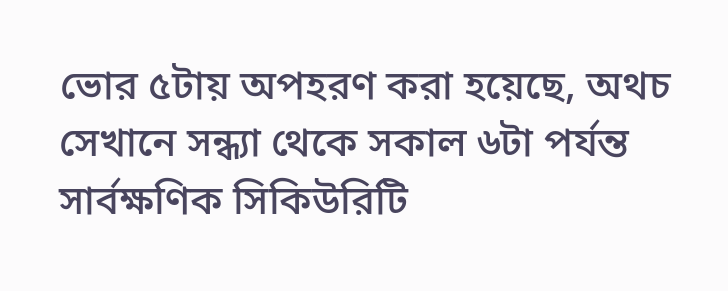ভোর ৫টায় অপহরণ করা হয়েছে, অথচ সেখানে সন্ধ্যা থেকে সকাল ৬টা পর্যন্ত সার্বক্ষণিক সিকিউরিটি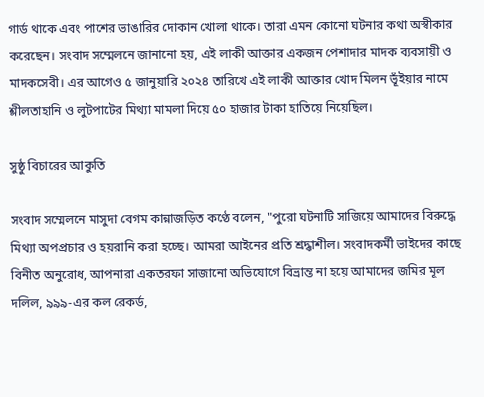গার্ড থাকে এবং পাশের ভাঙারির দোকান খোলা থাকে। তারা এমন কোনো ঘটনার কথা অস্বীকার করেছেন। সংবাদ সম্মেলনে জানানো হয়, এই লাকী আক্তার একজন পেশাদার মাদক ব্যবসায়ী ও মাদকসেবী। এর আগেও ৫ জানুয়ারি ২০২৪ তারিখে এই লাকী আক্তার খোদ মিলন ভূঁইয়ার নামে শ্লীলতাহানি ও লুটপাটের মিথ্যা মামলা দিয়ে ৫০ হাজার টাকা হাতিয়ে নিয়েছিল।

সুষ্ঠু বিচারের আকুতি

সংবাদ সম্মেলনে মাসুদা বেগম কান্নাজড়িত কণ্ঠে বলেন, "পুরো ঘটনাটি সাজিয়ে আমাদের বিরুদ্ধে মিথ্যা অপপ্রচার ও হয়রানি করা হচ্ছে। আমরা আইনের প্রতি শ্রদ্ধাশীল। সংবাদকর্মী ভাইদের কাছে বিনীত অনুরোধ, আপনারা একতরফা সাজানো অভিযোগে বিভ্রান্ত না হয়ে আমাদের জমির মূল দলিল, ৯৯৯-এর কল রেকর্ড,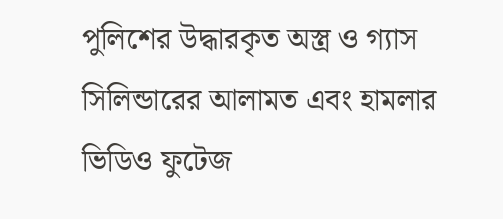পুলিশের উদ্ধারকৃত অস্ত্র ও গ্যাস সিলিন্ডারের আলামত এবং হামলার ভিডিও ফুটেজ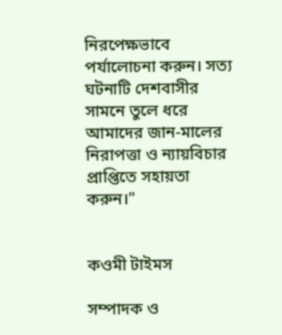নিরপেক্ষভাবে পর্যালোচনা করুন। সত্য ঘটনাটি দেশবাসীর সামনে তুলে ধরে আমাদের জান-মালের নিরাপত্তা ও ন্যায়বিচার প্রাপ্তিতে সহায়তা করুন।"


কওমী টাইমস

সম্পাদক ও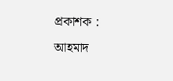প্রকাশক : আহমাদ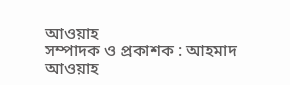আওয়াহ
সম্পাদক ও প্রকাশক : আহমাদ আওয়াহ